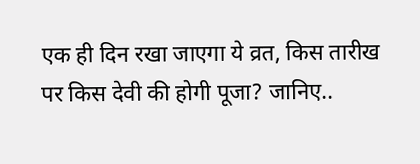एक ही दिन रखा जाएगा ये व्रत, किस तारीख पर किस देवी की होगी पूजा? जानिए..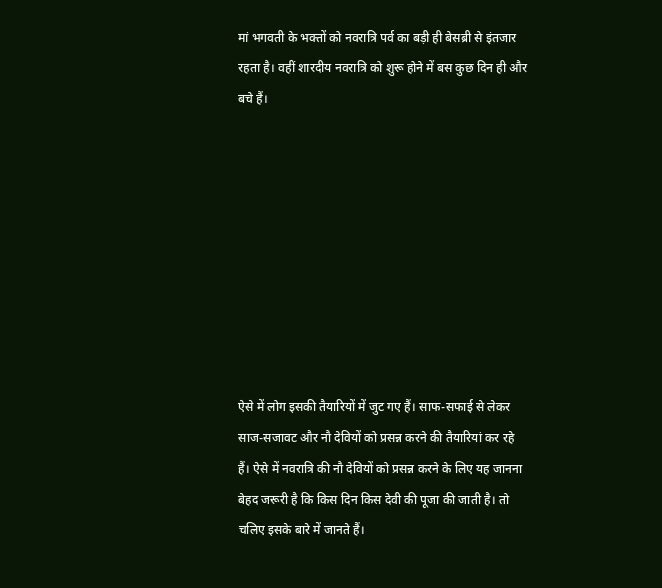मां भगवती के भक्तों को नवरात्रि पर्व का बड़ी ही बेसब्री से इंतजार रहता है। वहीं शारदीय नवरात्रि को शुरू होने में बस कुछ दिन ही और बचे हैं।









ऐसे में लोग इसकी तैयारियों में जुट गए हैं। साफ-सफाई से लेकर साज-सजावट और नौ देवियों को प्रसन्न करने की तैयारियां कर रहे हैं। ऐसे में नवरात्रि की नौ देवियों को प्रसन्न करने के लिए यह जानना बेहद जरूरी है कि किस दिन किस देवी की पूजा की जाती है। तो चलिए इसके बारे में जानते हैं।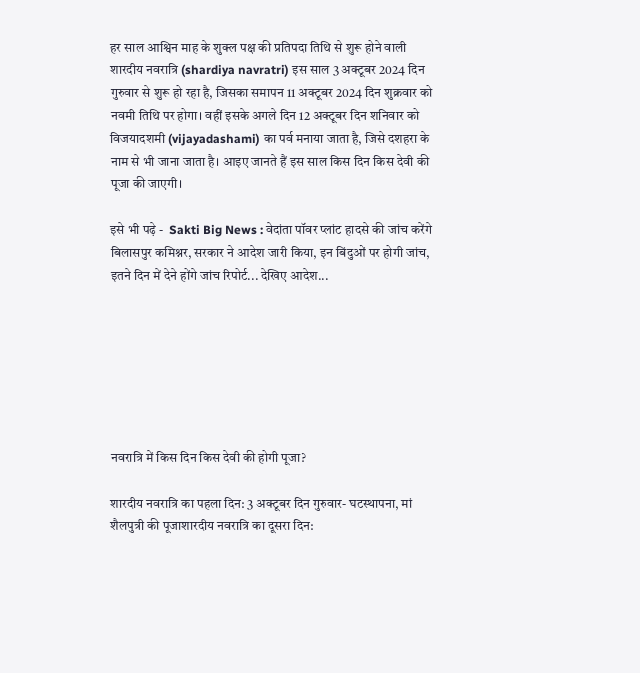हर साल आश्विन माह के शुक्ल पक्ष की प्रतिपदा तिथि से शुरू होने वाली शारदीय नवरात्रि (shardiya navratri) इस साल 3 अक्टूबर 2024 दिन गुरुवार से शुरू हो रहा है, जिसका समापन 11 अक्टूबर 2024 दिन शुक्रवार को नवमी तिथि पर होगा। वहीं इसके अगले दिन 12 अक्टूबर दिन शनिवार को विजयादशमी (vijayadashami) का पर्व मनाया जाता है, जिसे दशहरा के नाम से भी जाना जाता है। आइए जानते हैं इस साल किस दिन किस देवी की पूजा की जाएगी।

इसे भी पढ़े -  Sakti Big News : वेदांता पॉवर प्लांट हादसे की जांच करेंगे बिलासपुर कमिश्नर, सरकार ने आदेश जारी किया, इन बिंदुओं पर होगी जांच, इतने दिन में देने होंगे जांच रिपोर्ट... देखिए आदेश...







नवरात्रि में किस दिन किस देवी की होगी पूजा?

शारदीय नवरात्रि का पहला दिन: 3 अक्टूबर दिन गुरुवार- घटस्थापना, मां शैलपुत्री की पूजाशारदीय नवरात्रि का दूसरा दिन: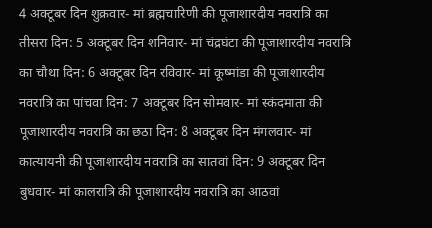4 अक्टूबर दिन शुक्रवार- मां ब्रह्मचारिणी की पूजाशारदीय नवरात्रि का तीसरा दिन: 5 अक्टूबर दिन शनिवार- मां चंद्रघंटा की पूजाशारदीय नवरात्रि का चौथा दिन: 6 अक्टूबर दिन रविवार- मां कूष्मांडा की पूजाशारदीय नवरात्रि का पांचवा दिन: 7 अक्टूबर दिन सोमवार- मां स्कंदमाता की पूजाशारदीय नवरात्रि का छठा दिन: 8 अक्टूबर दिन मंगलवार- मां कात्यायनी की पूजाशारदीय नवरात्रि का सातवां दिन: 9 अक्टूबर दिन बुधवार- मां कालरात्रि की पूजाशारदीय नवरात्रि का आठवां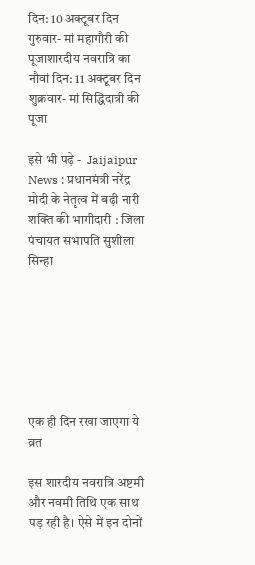दिन: 10 अक्टूबर दिन गुरुवार- मां महागौरी की पूजाशारदीय नवरात्रि का नौवां दिन: 11 अक्टूबर दिन शुक्रवार- मां सिद्धिदात्री की पूजा

इसे भी पढ़े -  Jaijaipur News : प्रधानमंत्री नरेंद्र मोदी के नेतृत्व में बढ़ी नारी शक्ति की भागीदारी : जिला पंचायत सभापति सुशीला सिन्हा







एक ही दिन रखा जाएगा ये व्रत

इस शारदीय नवरात्रि अष्टमी और नवमी तिथि एक साथ पड़ रही है। ऐसे में इन दोनों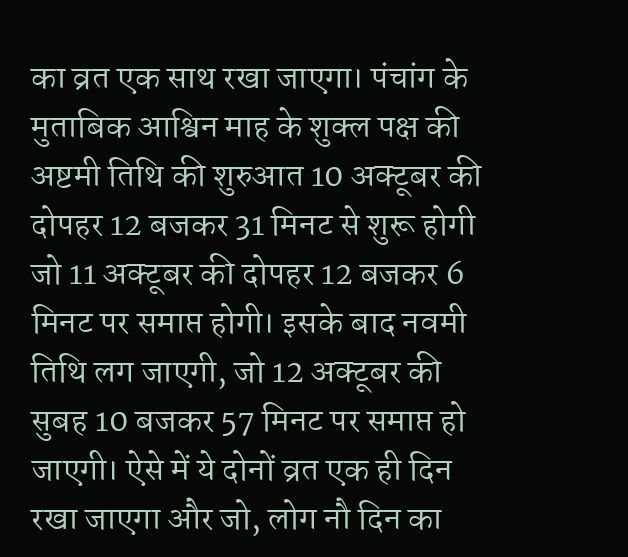का व्रत एक साथ रखा जाएगा। पंचांग के मुताबिक आश्विन माह के शुक्ल पक्ष की अष्टमी तिथि की शुरुआत 10 अक्टूबर की दोपहर 12 बजकर 31 मिनट से शुरू होगी जो 11 अक्टूबर की दोपहर 12 बजकर 6 मिनट पर समाप्त होगी। इसके बाद नवमी तिथि लग जाएगी, जो 12 अक्टूबर की सुबह 10 बजकर 57 मिनट पर समाप्त हो जाएगी। ऐसे में ये दोनों व्रत एक ही दिन रखा जाएगा और जो, लोग नौ दिन का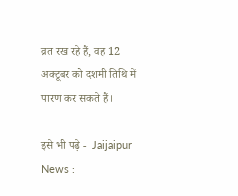व्रत रख रहे हैं, वह 12 अक्टूबर को दशमी तिथि में पारण कर सकते हैं।

इसे भी पढ़े -  Jaijaipur News :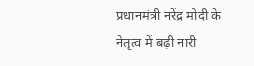प्रधानमंत्री नरेंद्र मोदी के नेतृत्व में बढ़ी नारी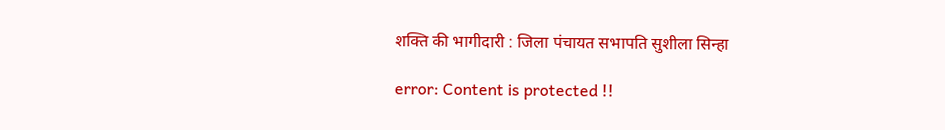शक्ति की भागीदारी : जिला पंचायत सभापति सुशीला सिन्हा

error: Content is protected !!